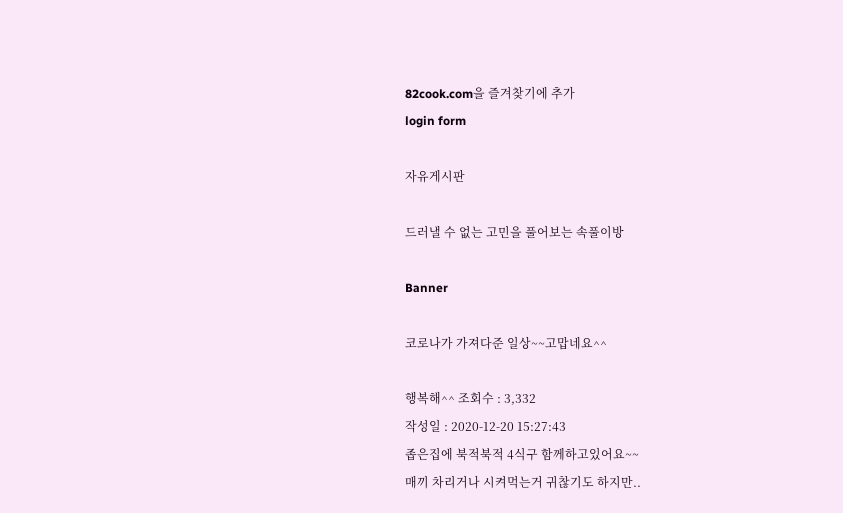82cook.com을 즐겨찾기에 추가
login form

자유게시판

드러낼 수 없는 고민을 풀어보는 속풀이방

Banner

코로나가 가져다준 일상~~고맙네요^^

행복해^^ 조회수 : 3,332
작성일 : 2020-12-20 15:27:43
좁은집에 북적북적 4식구 함께하고있어요~~
매끼 차리거나 시켜먹는거 귀찮기도 하지만..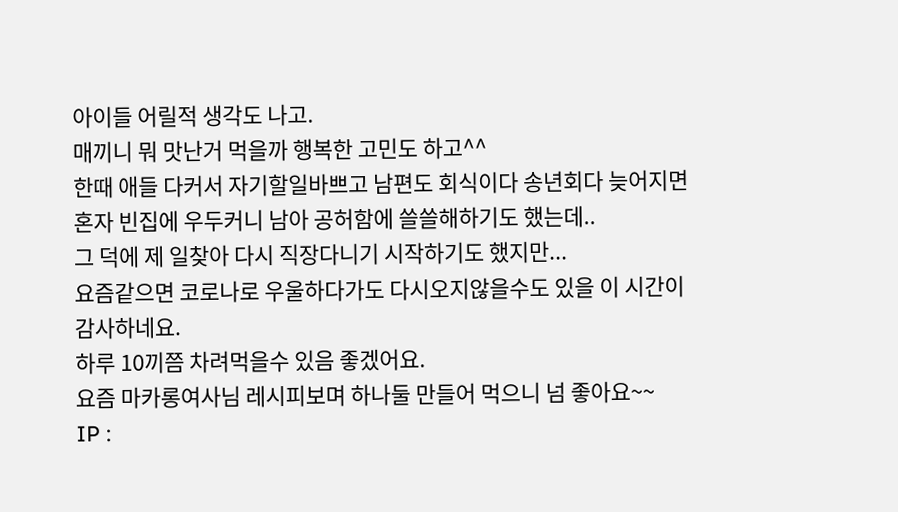아이들 어릴적 생각도 나고.
매끼니 뭐 맛난거 먹을까 행복한 고민도 하고^^
한때 애들 다커서 자기할일바쁘고 남편도 회식이다 송년회다 늦어지면
혼자 빈집에 우두커니 남아 공허함에 쓸쓸해하기도 했는데..
그 덕에 제 일찾아 다시 직장다니기 시작하기도 했지만...
요즘같으면 코로나로 우울하다가도 다시오지않을수도 있을 이 시간이 감사하네요.
하루 10끼쯤 차려먹을수 있음 좋겠어요.
요즘 마카롱여사님 레시피보며 하나둘 만들어 먹으니 넘 좋아요~~
IP :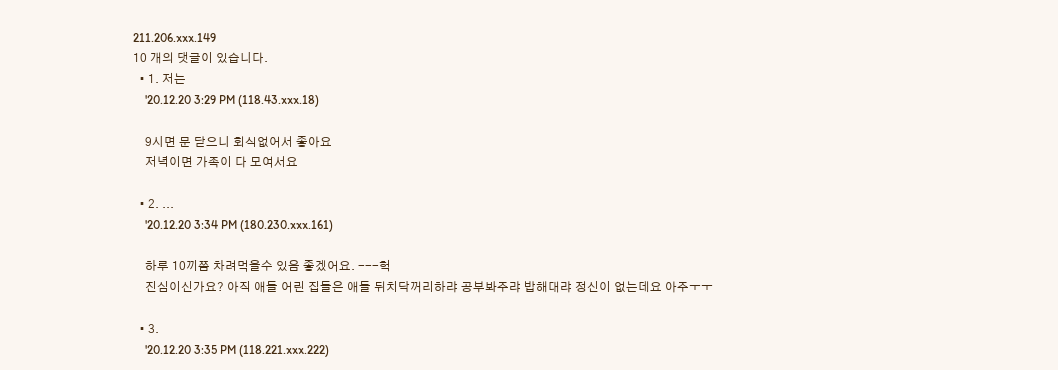211.206.xxx.149
10 개의 댓글이 있습니다.
  • 1. 저는
    '20.12.20 3:29 PM (118.43.xxx.18)

    9시면 문 닫으니 회식없어서 좋아요
    저녁이면 가족이 다 모여서요

  • 2. ...
    '20.12.20 3:34 PM (180.230.xxx.161)

    하루 10끼쯤 차려먹을수 있음 좋겠어요. ---헉
    진심이신가요? 아직 애들 어린 집들은 애들 뒤치닥꺼리하랴 공부봐주랴 밥해대랴 정신이 없는데요 아주ㅜㅜ

  • 3.
    '20.12.20 3:35 PM (118.221.xxx.222)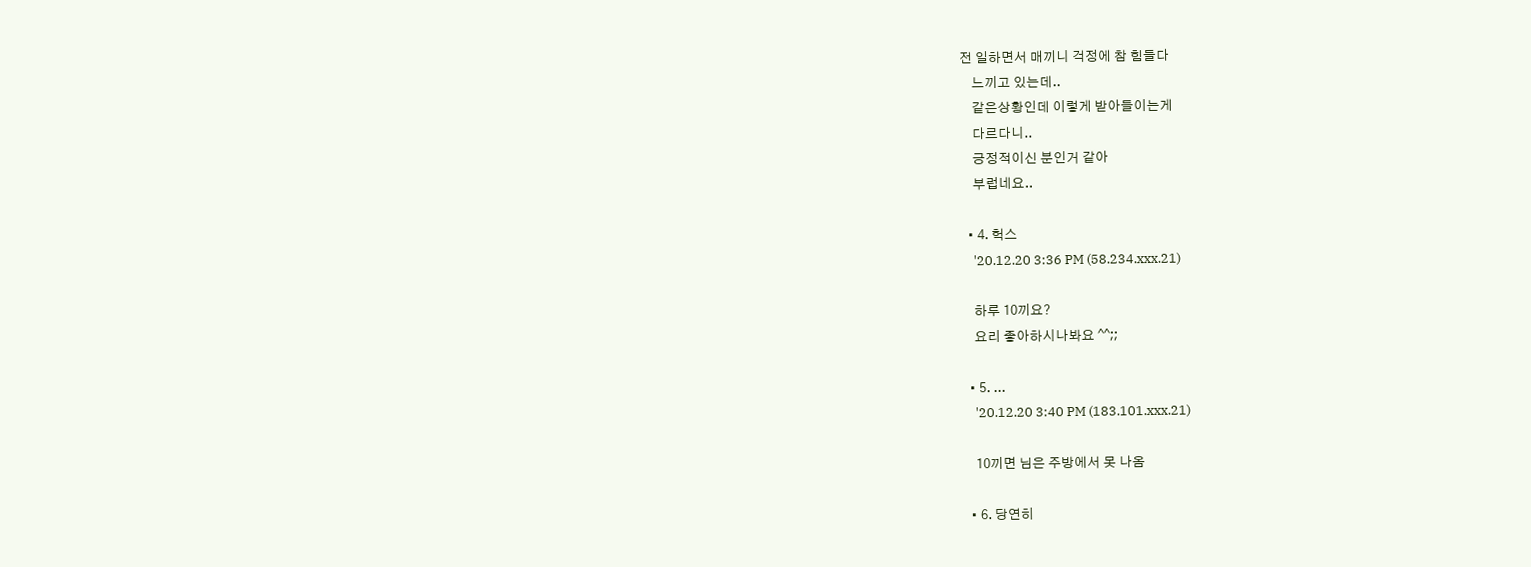전 일하면서 매끼니 걱정에 참 힘들다
    느끼고 있는데..
    같은상황인데 이렇게 받아들이는게
    다르다니..
    긍정적이신 분인거 같아
    부럽네요..

  • 4. 헉스
    '20.12.20 3:36 PM (58.234.xxx.21)

    하루 10끼요?
    요리 좋아하시나봐요 ^^;;

  • 5. ...
    '20.12.20 3:40 PM (183.101.xxx.21)

    10끼면 님은 주방에서 못 나옴

  • 6. 당연히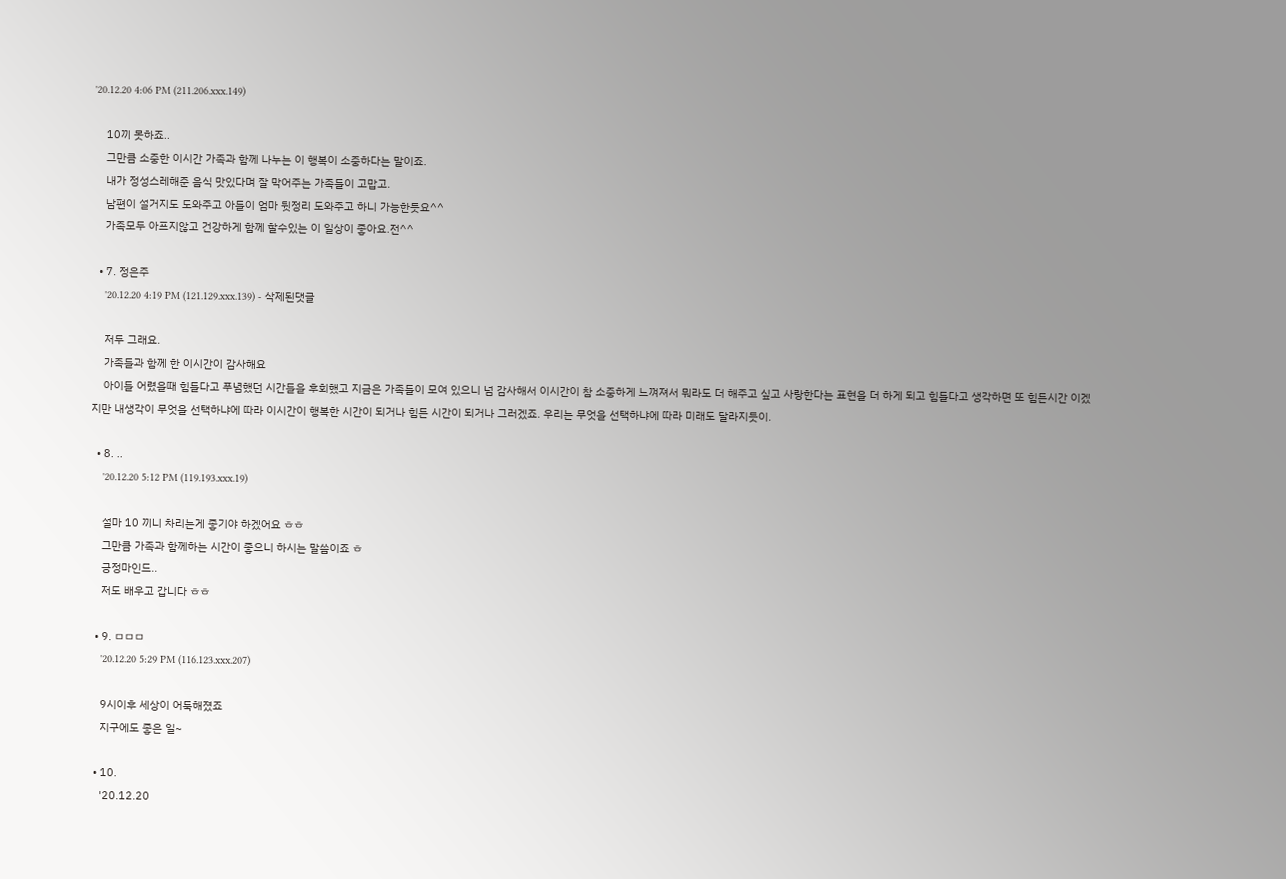'20.12.20 4:06 PM (211.206.xxx.149)

    10끼 못하죠..
    그만큼 소중한 이시간 가족과 함께 나누는 이 행복이 소중하다는 말이죠.
    내가 정성스레해준 음식 맛있다며 잘 막어주는 가족들이 고맙고.
    남편이 설거지도 도와주고 아들이 엄마 뒷정리 도와주고 하니 가능한듯요^^
    가족모두 아프지않고 건강하게 함께 할수있는 이 일상이 좋아요.전^^

  • 7. 정은주
    '20.12.20 4:19 PM (121.129.xxx.139) - 삭제된댓글

    저두 그래요.
    가족들과 함께 한 이시간이 감사해요
    아이들 어렸을때 힘들다고 푸념했던 시간들을 후회했고 지금은 가족들이 모여 있으니 넘 감사해서 이시간이 참 소중하게 느껴져서 뭐라도 더 해주고 싶고 사랑한다는 표현을 더 하게 되고 힘들다고 생각하면 또 힘든시간 이겠지만 내생각이 무엇을 선택하냐에 따라 이시간이 행복한 시간이 되거나 힘든 시간이 되거나 그러겠죠. 우리는 무엇을 선택하냐에 따라 미래도 달라지듯이.

  • 8. ..
    '20.12.20 5:12 PM (119.193.xxx.19)

    설마 10 끼니 차리는게 좋기야 하겠어요 ㅎㅎ
    그만큼 가족과 함께하는 시간이 좋으니 하시는 말씀이죠 ㅎ
    긍정마인드..
    저도 배우고 갑니다 ㅎㅎ

  • 9. ㅁㅁㅁ
    '20.12.20 5:29 PM (116.123.xxx.207)

    9시이후 세상이 어둑해졌죠
    지구에도 좋은 일~

  • 10.
    '20.12.20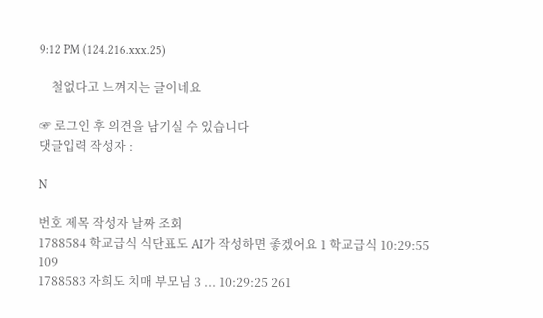9:12 PM (124.216.xxx.25)

    철없다고 느껴지는 글이네요

☞ 로그인 후 의견을 남기실 수 있습니다
댓글입력 작성자 :

N

번호 제목 작성자 날짜 조회
1788584 학교급식 식단표도 AI가 작성하면 좋겠어요 1 학교급식 10:29:55 109
1788583 자희도 치매 부모님 3 ... 10:29:25 261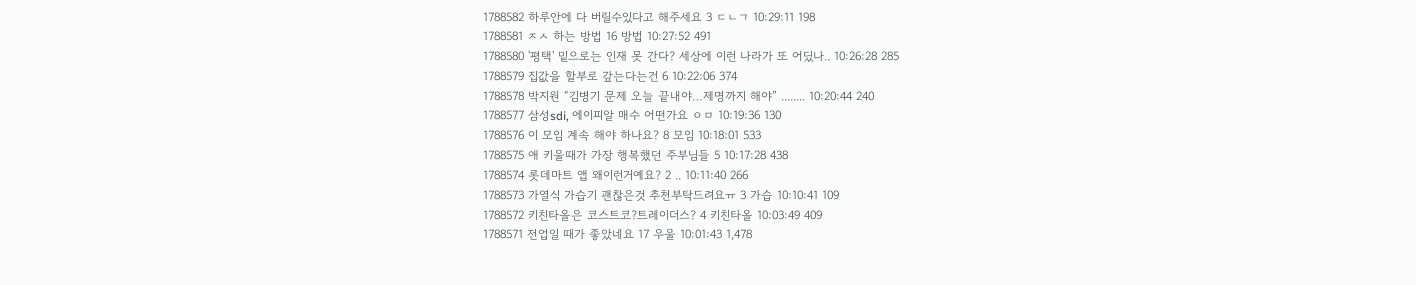1788582 하루안에 다 버릴수있다고 해주세요 3 ㄷㄴㄱ 10:29:11 198
1788581 ㅈㅅ 하는 방법 16 방법 10:27:52 491
1788580 '평택' 밑으로는 인재 못 간다? 세상에 이런 나라가 또 어딨나.. 10:26:28 285
1788579 집값을 할부로 갚는다는건 6 10:22:06 374
1788578 박지원 “김병기 문제 오늘 끝내야…제명까지 해야” ........ 10:20:44 240
1788577 삼성sdi, 에이피알 매수 어떤가요 ㅇㅁ 10:19:36 130
1788576 이 모임 계속 해야 하나요? 8 모임 10:18:01 533
1788575 애 키울때가 가장 행복했던 주부님들 5 10:17:28 438
1788574 롯데마트 앱 왜이런거예요? 2 .. 10:11:40 266
1788573 가열식 가습기 괜찮은것 추천부탁드려요ㅠ 3 가습 10:10:41 109
1788572 키친타올은 코스트코?트레이더스? 4 키친타올 10:03:49 409
1788571 전업일 때가 좋았네요 17 우울 10:01:43 1,478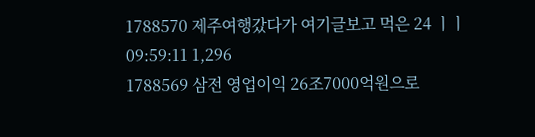1788570 제주여행갔다가 여기글보고 먹은 24 ㅣㅣ 09:59:11 1,296
1788569 삼전 영업이익 26조7000억원으로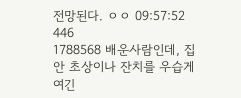전망된다. ㅇㅇ 09:57:52 446
1788568 배운사람인데, 집안 초상이나 잔치를 우습게 여긴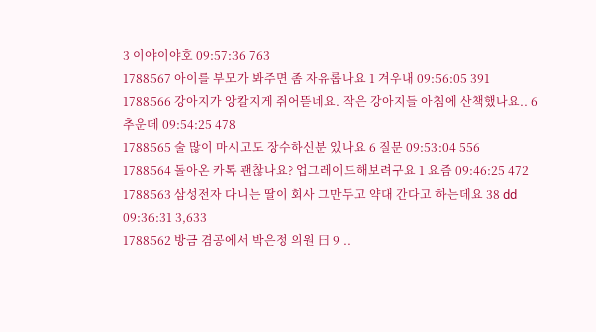3 이야이야호 09:57:36 763
1788567 아이를 부모가 봐주면 좀 자유롭나요 1 겨우내 09:56:05 391
1788566 강아지가 앙칼지게 쥐어뜯네요. 작은 강아지들 아침에 산책했나요.. 6 추운데 09:54:25 478
1788565 술 많이 마시고도 장수하신분 있나요 6 질문 09:53:04 556
1788564 돌아온 카톡 괜찮나요? 업그레이드해보려구요 1 요즘 09:46:25 472
1788563 삼성전자 다니는 딸이 회사 그만두고 약대 간다고 하는데요 38 dd 09:36:31 3,633
1788562 방금 겸공에서 박은정 의원 曰 9 ..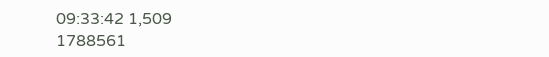09:33:42 1,509
1788561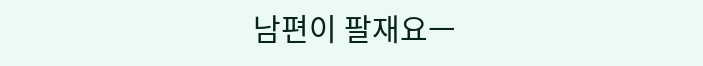남편이 팔재요ㅡ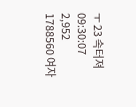ㅜ 23 속터져 09:30:07 2,952
1788560 여자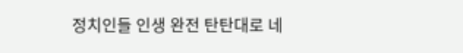정치인들 인생 완전 탄탄대로 네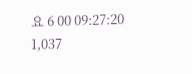요 6 00 09:27:20 1,037